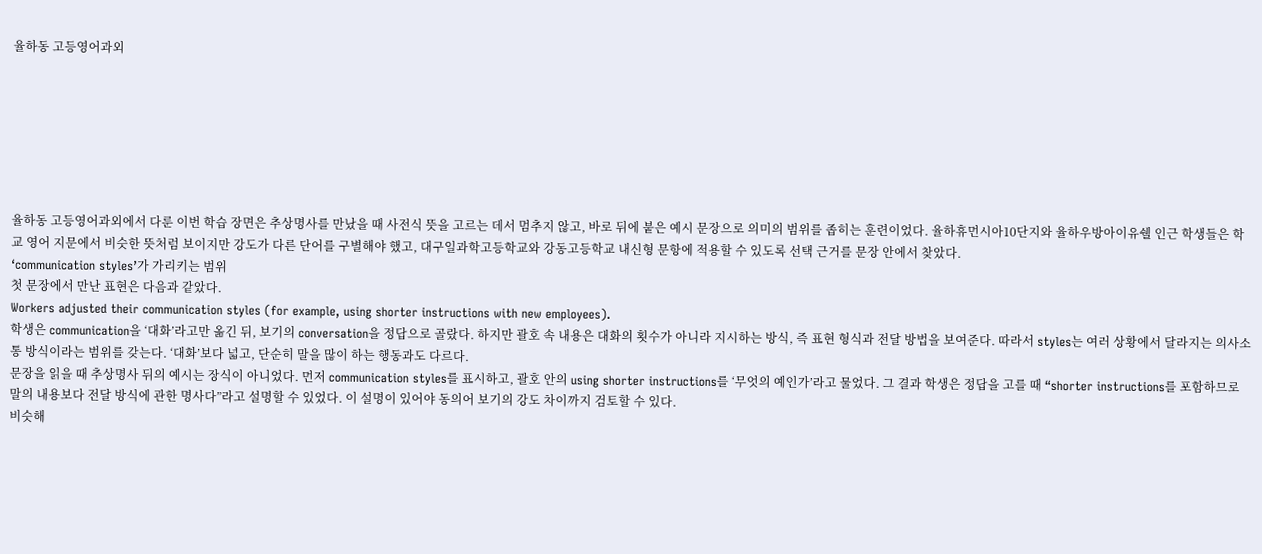율하동 고등영어과외







율하동 고등영어과외에서 다룬 이번 학습 장면은 추상명사를 만났을 때 사전식 뜻을 고르는 데서 멈추지 않고, 바로 뒤에 붙은 예시 문장으로 의미의 범위를 좁히는 훈련이었다. 율하휴먼시아10단지와 율하우방아이유쉘 인근 학생들은 학교 영어 지문에서 비슷한 뜻처럼 보이지만 강도가 다른 단어를 구별해야 했고, 대구일과학고등학교와 강동고등학교 내신형 문항에 적용할 수 있도록 선택 근거를 문장 안에서 찾았다.
‘communication styles’가 가리키는 범위
첫 문장에서 만난 표현은 다음과 같았다.
Workers adjusted their communication styles (for example, using shorter instructions with new employees).
학생은 communication을 ‘대화’라고만 옮긴 뒤, 보기의 conversation을 정답으로 골랐다. 하지만 괄호 속 내용은 대화의 횟수가 아니라 지시하는 방식, 즉 표현 형식과 전달 방법을 보여준다. 따라서 styles는 여러 상황에서 달라지는 의사소통 방식이라는 범위를 갖는다. ‘대화’보다 넓고, 단순히 말을 많이 하는 행동과도 다르다.
문장을 읽을 때 추상명사 뒤의 예시는 장식이 아니었다. 먼저 communication styles를 표시하고, 괄호 안의 using shorter instructions를 ‘무엇의 예인가’라고 물었다. 그 결과 학생은 정답을 고를 때 “shorter instructions를 포함하므로 말의 내용보다 전달 방식에 관한 명사다”라고 설명할 수 있었다. 이 설명이 있어야 동의어 보기의 강도 차이까지 검토할 수 있다.
비슷해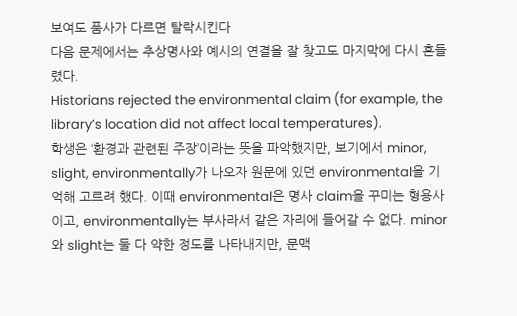보여도 품사가 다르면 탈락시킨다
다음 문제에서는 추상명사와 예시의 연결을 잘 찾고도 마지막에 다시 흔들렸다.
Historians rejected the environmental claim (for example, the library’s location did not affect local temperatures).
학생은 ‘환경과 관련된 주장’이라는 뜻을 파악했지만, 보기에서 minor, slight, environmentally가 나오자 원문에 있던 environmental을 기억해 고르려 했다. 이때 environmental은 명사 claim을 꾸미는 형용사이고, environmentally는 부사라서 같은 자리에 들어갈 수 없다. minor와 slight는 둘 다 약한 정도를 나타내지만, 문맥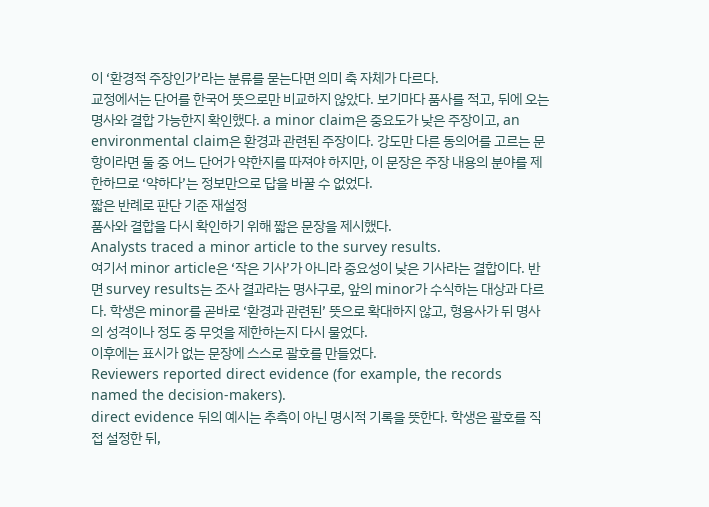이 ‘환경적 주장인가’라는 분류를 묻는다면 의미 축 자체가 다르다.
교정에서는 단어를 한국어 뜻으로만 비교하지 않았다. 보기마다 품사를 적고, 뒤에 오는 명사와 결합 가능한지 확인했다. a minor claim은 중요도가 낮은 주장이고, an environmental claim은 환경과 관련된 주장이다. 강도만 다른 동의어를 고르는 문항이라면 둘 중 어느 단어가 약한지를 따져야 하지만, 이 문장은 주장 내용의 분야를 제한하므로 ‘약하다’는 정보만으로 답을 바꿀 수 없었다.
짧은 반례로 판단 기준 재설정
품사와 결합을 다시 확인하기 위해 짧은 문장을 제시했다.
Analysts traced a minor article to the survey results.
여기서 minor article은 ‘작은 기사’가 아니라 중요성이 낮은 기사라는 결합이다. 반면 survey results는 조사 결과라는 명사구로, 앞의 minor가 수식하는 대상과 다르다. 학생은 minor를 곧바로 ‘환경과 관련된’ 뜻으로 확대하지 않고, 형용사가 뒤 명사의 성격이나 정도 중 무엇을 제한하는지 다시 물었다.
이후에는 표시가 없는 문장에 스스로 괄호를 만들었다.
Reviewers reported direct evidence (for example, the records named the decision-makers).
direct evidence 뒤의 예시는 추측이 아닌 명시적 기록을 뜻한다. 학생은 괄호를 직접 설정한 뒤,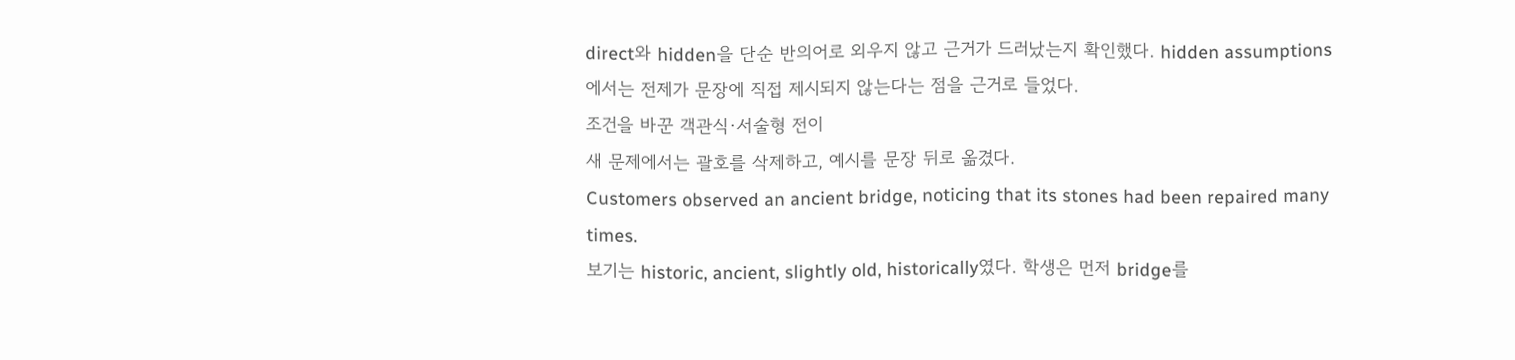direct와 hidden을 단순 반의어로 외우지 않고 근거가 드러났는지 확인했다. hidden assumptions에서는 전제가 문장에 직접 제시되지 않는다는 점을 근거로 들었다.
조건을 바꾼 객관식·서술형 전이
새 문제에서는 괄호를 삭제하고, 예시를 문장 뒤로 옮겼다.
Customers observed an ancient bridge, noticing that its stones had been repaired many times.
보기는 historic, ancient, slightly old, historically였다. 학생은 먼저 bridge를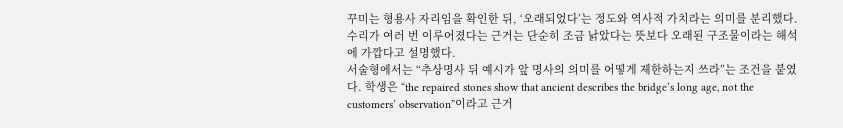꾸미는 형용사 자리임을 확인한 뒤, ‘오래되었다’는 정도와 역사적 가치라는 의미를 분리했다. 수리가 여러 번 이루어졌다는 근거는 단순히 조금 낡았다는 뜻보다 오래된 구조물이라는 해석에 가깝다고 설명했다.
서술형에서는 “추상명사 뒤 예시가 앞 명사의 의미를 어떻게 제한하는지 쓰라”는 조건을 붙였다. 학생은 “the repaired stones show that ancient describes the bridge’s long age, not the customers’ observation”이라고 근거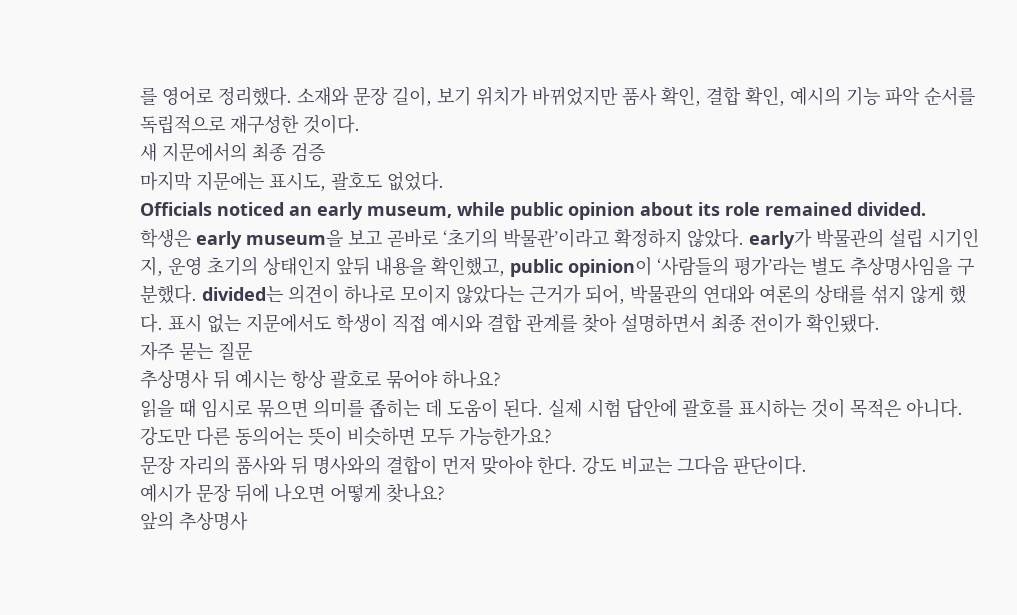를 영어로 정리했다. 소재와 문장 길이, 보기 위치가 바뀌었지만 품사 확인, 결합 확인, 예시의 기능 파악 순서를 독립적으로 재구성한 것이다.
새 지문에서의 최종 검증
마지막 지문에는 표시도, 괄호도 없었다.
Officials noticed an early museum, while public opinion about its role remained divided.
학생은 early museum을 보고 곧바로 ‘초기의 박물관’이라고 확정하지 않았다. early가 박물관의 설립 시기인지, 운영 초기의 상태인지 앞뒤 내용을 확인했고, public opinion이 ‘사람들의 평가’라는 별도 추상명사임을 구분했다. divided는 의견이 하나로 모이지 않았다는 근거가 되어, 박물관의 연대와 여론의 상태를 섞지 않게 했다. 표시 없는 지문에서도 학생이 직접 예시와 결합 관계를 찾아 설명하면서 최종 전이가 확인됐다.
자주 묻는 질문
추상명사 뒤 예시는 항상 괄호로 묶어야 하나요?
읽을 때 임시로 묶으면 의미를 좁히는 데 도움이 된다. 실제 시험 답안에 괄호를 표시하는 것이 목적은 아니다.
강도만 다른 동의어는 뜻이 비슷하면 모두 가능한가요?
문장 자리의 품사와 뒤 명사와의 결합이 먼저 맞아야 한다. 강도 비교는 그다음 판단이다.
예시가 문장 뒤에 나오면 어떻게 찾나요?
앞의 추상명사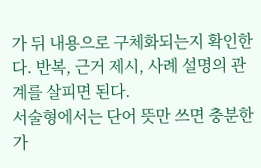가 뒤 내용으로 구체화되는지 확인한다. 반복, 근거 제시, 사례 설명의 관계를 살피면 된다.
서술형에서는 단어 뜻만 쓰면 충분한가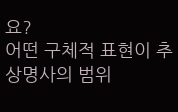요?
어떤 구체적 표현이 추상명사의 범위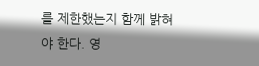를 제한했는지 함께 밝혀야 한다. 영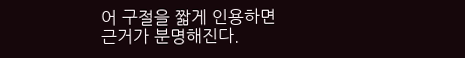어 구절을 짧게 인용하면 근거가 분명해진다.